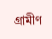গ্রামীণ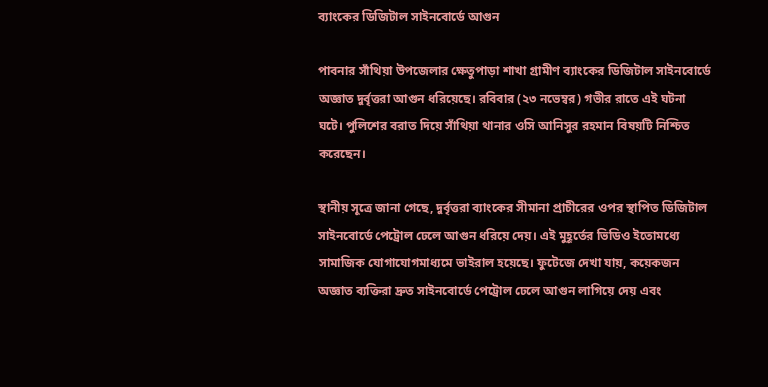ব্যাংকের ডিজিটাল সাইনবোর্ডে আগুন

পাবনার সাঁথিয়া উপজেলার ক্ষেতুপাড়া শাখা গ্রামীণ ব্যাংকের ডিজিটাল সাইনবোর্ডে অজ্ঞাত দুর্বৃত্তরা আগুন ধরিয়েছে। রবিবার (২৩ নভেম্বর) গভীর রাতে এই ঘটনা ঘটে। পুলিশের বরাত দিয়ে সাঁথিয়া থানার ওসি আনিসুর রহমান বিষয়টি নিশ্চিত করেছেন।

স্থানীয় সূত্রে জানা গেছে, দুর্বৃত্তরা ব্যাংকের সীমানা প্রাচীরের ওপর স্থাপিত ডিজিটাল সাইনবোর্ডে পেট্রোল ঢেলে আগুন ধরিয়ে দেয়। এই মুহূর্তের ভিডিও ইতোমধ্যে সামাজিক যোগাযোগমাধ্যমে ভাইরাল হয়েছে। ফুটেজে দেখা যায়, কয়েকজন অজ্ঞাত ব্যক্তিরা দ্রুত সাইনবোর্ডে পেট্রোল ঢেলে আগুন লাগিয়ে দেয় এবং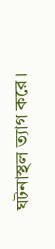ঘটনাস্থল ত্যাগ করে।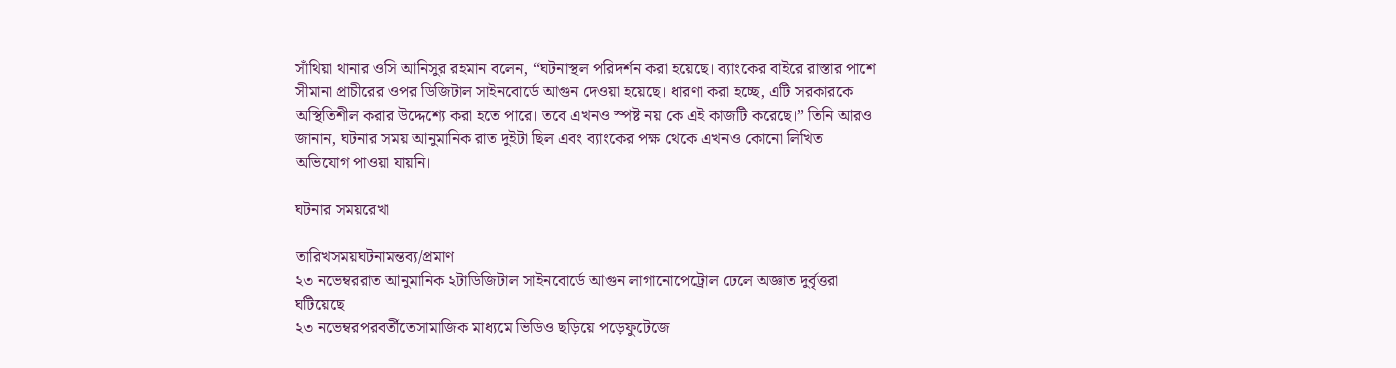সাঁথিয়া থানার ওসি আনিসুর রহমান বলেন, “ঘটনাস্থল পরিদর্শন করা হয়েছে। ব্যাংকের বাইরে রাস্তার পাশে সীমানা প্রাচীরের ওপর ডিজিটাল সাইনবোর্ডে আগুন দেওয়া হয়েছে। ধারণা করা হচ্ছে, এটি সরকারকে অস্থিতিশীল করার উদ্দেশ্যে করা হতে পারে। তবে এখনও স্পষ্ট নয় কে এই কাজটি করেছে।” তিনি আরও জানান, ঘটনার সময় আনুমানিক রাত দুইটা ছিল এবং ব্যাংকের পক্ষ থেকে এখনও কোনো লিখিত অভিযোগ পাওয়া যায়নি।

ঘটনার সময়রেখা

তারিখসময়ঘটনামন্তব্য/প্রমাণ
২৩ নভেম্বররাত আনুমানিক ২টাডিজিটাল সাইনবোর্ডে আগুন লাগানোপেট্রোল ঢেলে অজ্ঞাত দুর্বৃত্তরা ঘটিয়েছে
২৩ নভেম্বরপরবর্তীতেসামাজিক মাধ্যমে ভিডিও ছড়িয়ে পড়েফুটেজে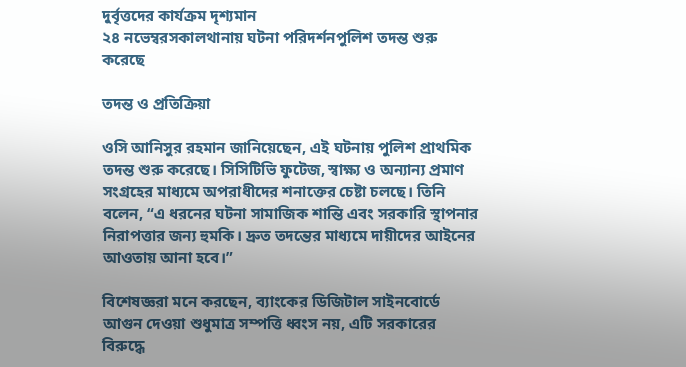দুর্বৃত্তদের কার্যক্রম দৃশ্যমান
২৪ নভেম্বরসকালথানায় ঘটনা পরিদর্শনপুলিশ তদন্ত শুরু করেছে

তদন্ত ও প্রতিক্রিয়া

ওসি আনিসুর রহমান জানিয়েছেন, এই ঘটনায় পুলিশ প্রাথমিক তদন্ত শুরু করেছে। সিসিটিভি ফুটেজ, স্বাক্ষ্য ও অন্যান্য প্রমাণ সংগ্রহের মাধ্যমে অপরাধীদের শনাক্তের চেষ্টা চলছে। তিনি বলেন, “এ ধরনের ঘটনা সামাজিক শান্তি এবং সরকারি স্থাপনার নিরাপত্তার জন্য হুমকি। দ্রুত তদন্তের মাধ্যমে দায়ীদের আইনের আওতায় আনা হবে।”

বিশেষজ্ঞরা মনে করছেন, ব্যাংকের ডিজিটাল সাইনবোর্ডে আগুন দেওয়া শুধুমাত্র সম্পত্তি ধ্বংস নয়, এটি সরকারের বিরুদ্ধে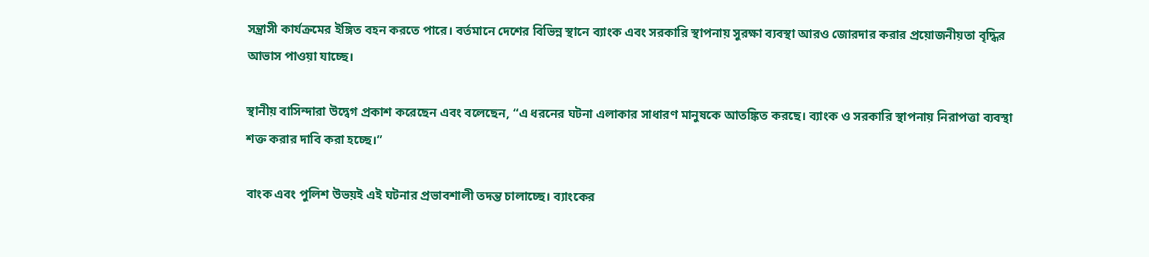সন্ত্রাসী কার্যক্রমের ইঙ্গিত বহন করতে পারে। বর্তমানে দেশের বিভিন্ন স্থানে ব্যাংক এবং সরকারি স্থাপনায় সুরক্ষা ব্যবস্থা আরও জোরদার করার প্রয়োজনীয়তা বৃদ্ধির আভাস পাওয়া যাচ্ছে।

স্থানীয় বাসিন্দারা উদ্বেগ প্রকাশ করেছেন এবং বলেছেন, “এ ধরনের ঘটনা এলাকার সাধারণ মানুষকে আতঙ্কিত করছে। ব্যাংক ও সরকারি স্থাপনায় নিরাপত্তা ব্যবস্থা শক্ত করার দাবি করা হচ্ছে।”

বাং‌ক এবং পুলিশ উভয়ই এই ঘটনার প্রভাবশালী তদন্ত চালাচ্ছে। ব্যাংকের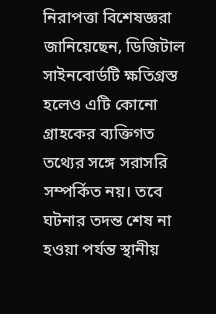নিরাপত্তা বিশেষজ্ঞরা জানিয়েছেন, ডিজিটাল সাইনবোর্ডটি ক্ষতিগ্রস্ত হলেও এটি কোনো গ্রাহকের ব্যক্তিগত তথ্যের সঙ্গে সরাসরি সম্পর্কিত নয়। তবে ঘটনার তদন্ত শেষ না হওয়া পর্যন্ত স্থানীয়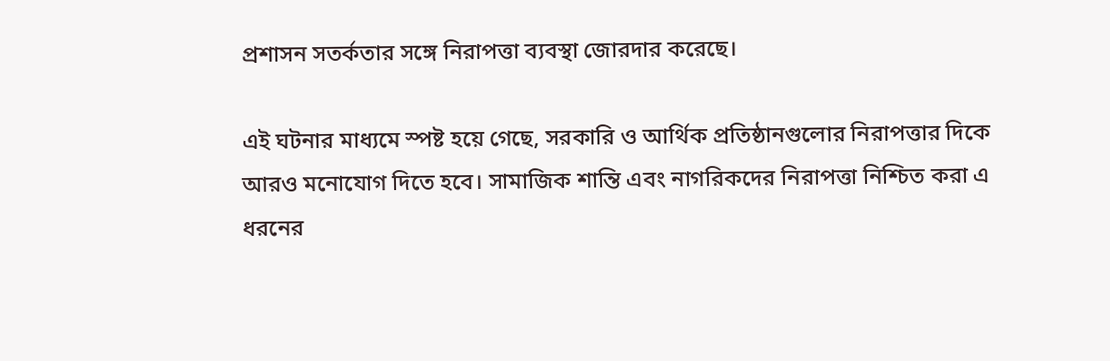প্রশাসন সতর্কতার সঙ্গে নিরাপত্তা ব্যবস্থা জোরদার করেছে।

এই ঘটনার মাধ্যমে স্পষ্ট হয়ে গেছে, সরকারি ও আর্থিক প্রতিষ্ঠানগুলোর নিরাপত্তার দিকে আরও মনোযোগ দিতে হবে। সামাজিক শান্তি এবং নাগরিকদের নিরাপত্তা নিশ্চিত করা এ ধরনের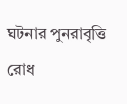ঘটনার পুনরাবৃত্তি রোধ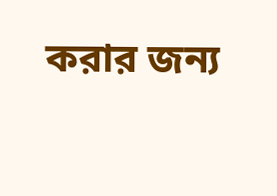করার জন্য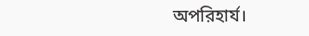অপরিহার্য।